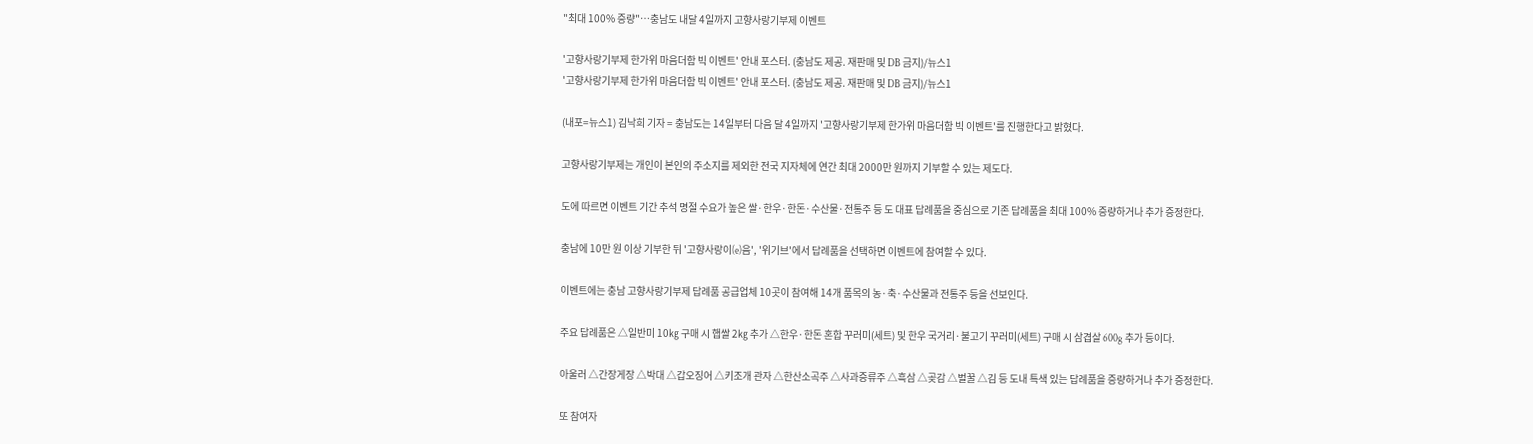"최대 100% 증량"…충남도 내달 4일까지 고향사랑기부제 이벤트

'고향사랑기부제 한가위 마음더함 빅 이벤트' 안내 포스터. (충남도 제공. 재판매 및 DB 금지)/뉴스1
'고향사랑기부제 한가위 마음더함 빅 이벤트' 안내 포스터. (충남도 제공. 재판매 및 DB 금지)/뉴스1

(내포=뉴스1) 김낙희 기자 = 충남도는 14일부터 다음 달 4일까지 '고향사랑기부제 한가위 마음더함 빅 이벤트'를 진행한다고 밝혔다.

고향사랑기부제는 개인이 본인의 주소지를 제외한 전국 지자체에 연간 최대 2000만 원까지 기부할 수 있는 제도다.

도에 따르면 이벤트 기간 추석 명절 수요가 높은 쌀·한우·한돈·수산물·전통주 등 도 대표 답례품을 중심으로 기존 답례품을 최대 100% 증량하거나 추가 증정한다.

충남에 10만 원 이상 기부한 뒤 '고향사랑이(e)음', '위기브'에서 답례품을 선택하면 이벤트에 참여할 수 있다.

이벤트에는 충남 고향사랑기부제 답례품 공급업체 10곳이 참여해 14개 품목의 농·축·수산물과 전통주 등을 선보인다.

주요 답례품은 △일반미 10㎏ 구매 시 햅쌀 2㎏ 추가 △한우·한돈 혼합 꾸러미(세트) 및 한우 국거리·불고기 꾸러미(세트) 구매 시 삼겹살 600g 추가 등이다.

아울러 △간장게장 △박대 △갑오징어 △키조개 관자 △한산소곡주 △사과증류주 △흑삼 △곶감 △벌꿀 △김 등 도내 특색 있는 답례품을 증량하거나 추가 증정한다.

또 참여자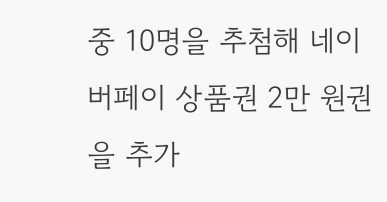중 10명을 추첨해 네이버페이 상품권 2만 원권을 추가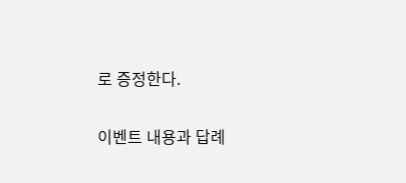로 증정한다.

이벤트 내용과 답례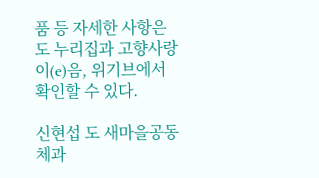품 등 자세한 사항은 도 누리집과 고향사랑이(e)음, 위기브에서 확인할 수 있다.

신현섭 도 새마을공동체과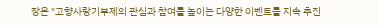장은 "고향사랑기부제의 관심과 참여를 높이는 다양한 이벤트를 지속 추진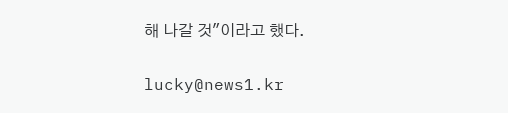해 나갈 것"이라고 했다.

lucky@news1.kr